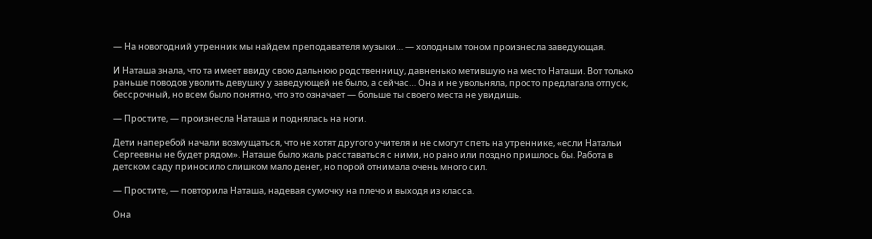— На новогодний утренник мы найдем преподавателя музыки… — холодным тоном произнесла заведующая.

И Наташа знала, что та имеет ввиду свою дальнюю родственницу, давненько метившую на место Наташи. Вот только раньше поводов уволить девушку у заведующей не было, а сейчас… Она и не увольняла, просто предлагала отпуск, бессрочный, но всем было понятно, что это означает — больше ты своего места не увидишь.

— Простите, — произнесла Наташа и поднялась на ноги.

Дети наперебой начали возмущаться, что не хотят другого учителя и не смогут спеть на утреннике, «если Натальи Сергеевны не будет рядом». Наташе было жаль расставаться с ними, но рано или поздно пришлось бы. Работа в детском саду приносило слишком мало денег, но порой отнимала очень много сил.

— Простите, — повторила Наташа, надевая сумочку на плечо и выходя из класса.

Она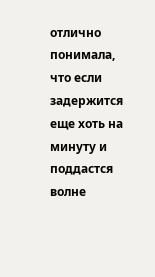отлично понимала, что если задержится еще хоть на минуту и поддастся волне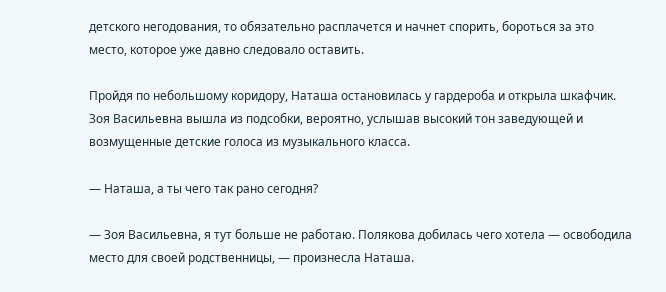детского негодования, то обязательно расплачется и начнет спорить, бороться за это место, которое уже давно следовало оставить.

Пройдя по небольшому коридору, Наташа остановилась у гардероба и открыла шкафчик. Зоя Васильевна вышла из подсобки, вероятно, услышав высокий тон заведующей и возмущенные детские голоса из музыкального класса.

— Наташа, а ты чего так рано сегодня?

— Зоя Васильевна, я тут больше не работаю. Полякова добилась чего хотела — освободила место для своей родственницы, — произнесла Наташа.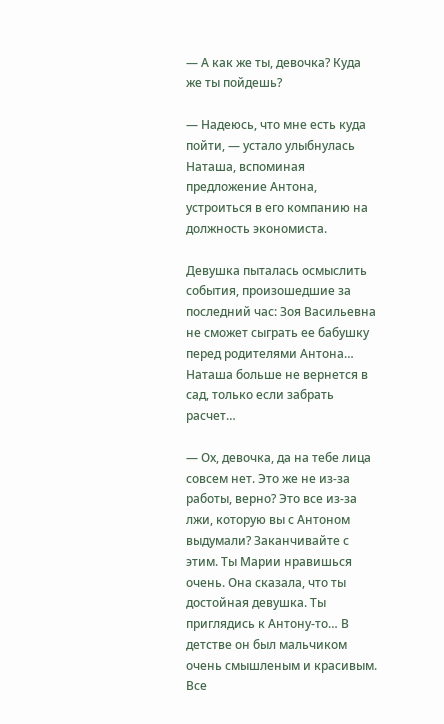— А как же ты, девочка? Куда же ты пойдешь?

— Надеюсь, что мне есть куда пойти, — устало улыбнулась Наташа, вспоминая предложение Антона, устроиться в его компанию на должность экономиста.

Девушка пыталась осмыслить события, произошедшие за последний час: Зоя Васильевна не сможет сыграть ее бабушку перед родителями Антона… Наташа больше не вернется в сад, только если забрать расчет…

— Ох, девочка, да на тебе лица совсем нет. Это же не из-за работы, верно? Это все из-за лжи, которую вы с Антоном выдумали? Заканчивайте с этим. Ты Марии нравишься очень. Она сказала, что ты достойная девушка. Ты приглядись к Антону-то… В детстве он был мальчиком очень смышленым и красивым. Все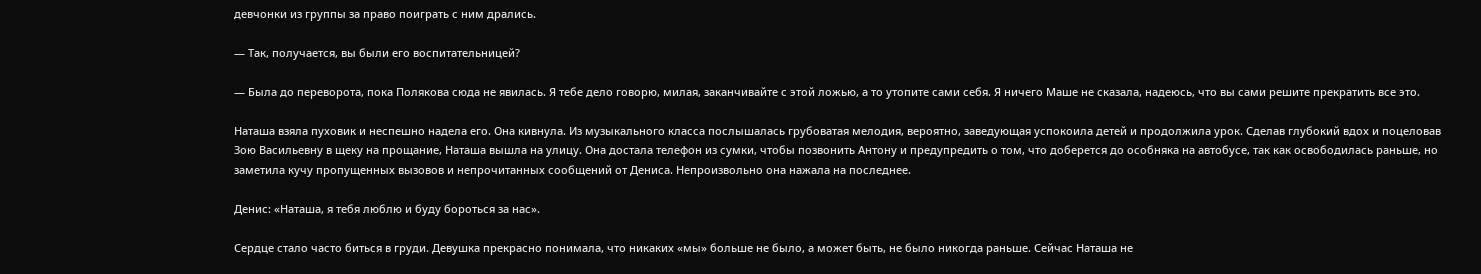девчонки из группы за право поиграть с ним дрались.

— Так, получается, вы были его воспитательницей?

— Была до переворота, пока Полякова сюда не явилась. Я тебе дело говорю, милая, заканчивайте с этой ложью, а то утопите сами себя. Я ничего Маше не сказала, надеюсь, что вы сами решите прекратить все это.

Наташа взяла пуховик и неспешно надела его. Она кивнула. Из музыкального класса послышалась грубоватая мелодия, вероятно, заведующая успокоила детей и продолжила урок. Сделав глубокий вдох и поцеловав Зою Васильевну в щеку на прощание, Наташа вышла на улицу. Она достала телефон из сумки, чтобы позвонить Антону и предупредить о том, что доберется до особняка на автобусе, так как освободилась раньше, но заметила кучу пропущенных вызовов и непрочитанных сообщений от Дениса. Непроизвольно она нажала на последнее.

Денис: «Наташа, я тебя люблю и буду бороться за нас».

Сердце стало часто биться в груди. Девушка прекрасно понимала, что никаких «мы» больше не было, а может быть, не было никогда раньше. Сейчас Наташа не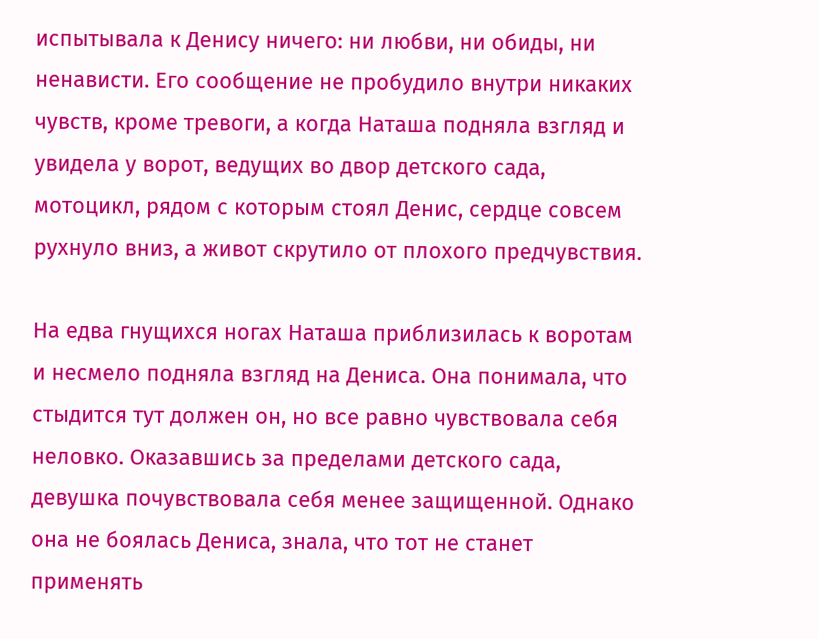испытывала к Денису ничего: ни любви, ни обиды, ни ненависти. Его сообщение не пробудило внутри никаких чувств, кроме тревоги, а когда Наташа подняла взгляд и увидела у ворот, ведущих во двор детского сада, мотоцикл, рядом с которым стоял Денис, сердце совсем рухнуло вниз, а живот скрутило от плохого предчувствия.

На едва гнущихся ногах Наташа приблизилась к воротам и несмело подняла взгляд на Дениса. Она понимала, что стыдится тут должен он, но все равно чувствовала себя неловко. Оказавшись за пределами детского сада, девушка почувствовала себя менее защищенной. Однако она не боялась Дениса, знала, что тот не станет применять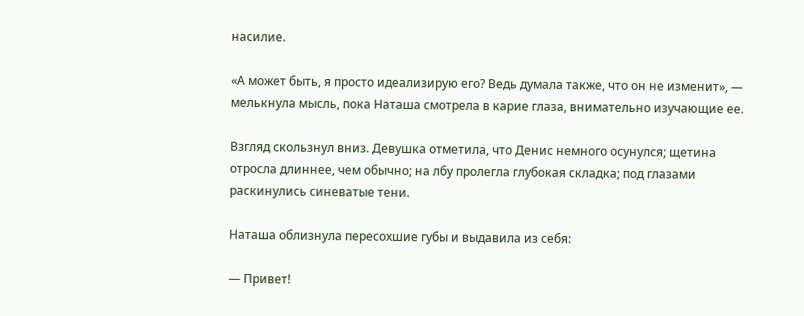насилие.

«А может быть, я просто идеализирую его? Ведь думала также, что он не изменит», — мелькнула мысль, пока Наташа смотрела в карие глаза, внимательно изучающие ее.

Взгляд скользнул вниз. Девушка отметила, что Денис немного осунулся; щетина отросла длиннее, чем обычно; на лбу пролегла глубокая складка; под глазами раскинулись синеватые тени.

Наташа облизнула пересохшие губы и выдавила из себя:

— Привет!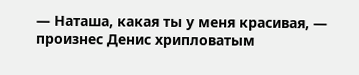— Наташа, какая ты у меня красивая, — произнес Денис хрипловатым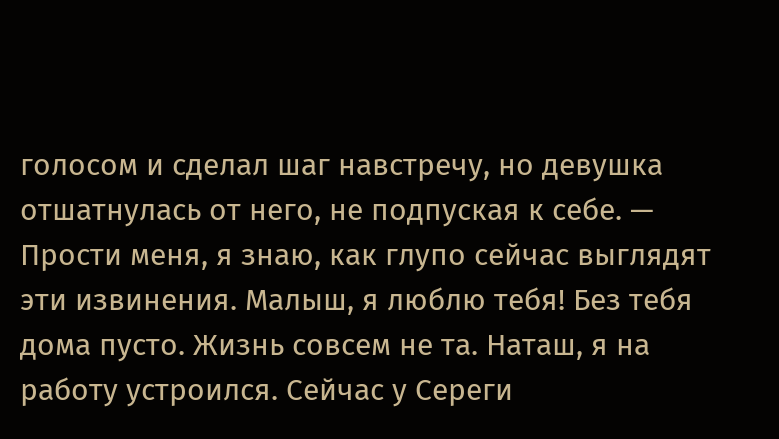голосом и сделал шаг навстречу, но девушка отшатнулась от него, не подпуская к себе. — Прости меня, я знаю, как глупо сейчас выглядят эти извинения. Малыш, я люблю тебя! Без тебя дома пусто. Жизнь совсем не та. Наташ, я на работу устроился. Сейчас у Сереги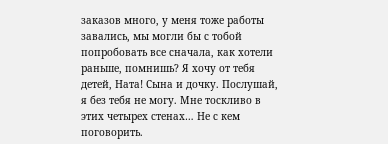заказов много, у меня тоже работы завались, мы могли бы с тобой попробовать все сначала, как хотели раньше, помнишь? Я хочу от тебя детей, Ната! Сына и дочку. Послушай, я без тебя не могу. Мне тоскливо в этих четырех стенах… Не с кем поговорить.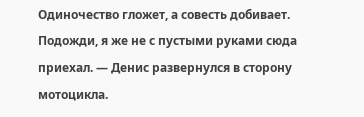Одиночество гложет, а совесть добивает. Подожди, я же не с пустыми руками сюда приехал. — Денис развернулся в сторону мотоцикла.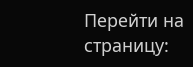Перейти на страницу: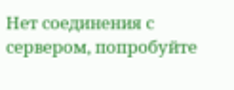Нет соединения с сервером, попробуйте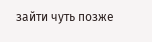зайти чуть позже